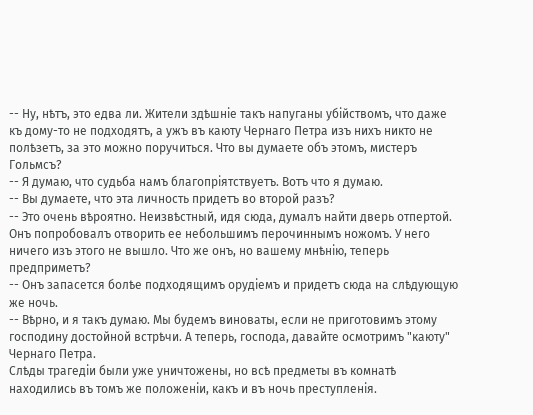-- Ну, нѣтъ, это едва ли. Жители здѣшніе такъ напуганы убійствомъ, что даже къ дому-то не подходятъ, а ужъ въ каюту Чернаго Петра изъ нихъ никто не полѣзетъ, за это можно поручиться. Что вы думаете объ этомъ, мистеръ Гольмсъ?
-- Я думаю, что судьба намъ благопріятствуетъ. Вотъ что я думаю.
-- Вы думаете, что эта личность придетъ во второй разъ?
-- Это очень вѣроятно. Неизвѣстный, идя сюда, думалъ найти дверь отпертой. Онъ попробовалъ отворить ее небольшимъ перочиннымъ ножомъ. У него ничего изъ этого не вышло. Что же онъ, но вашему мнѣнію, теперь предприметъ?
-- Онъ запасется болѣе подходящимъ орудіемъ и придетъ сюда на слѣдующую же ночь.
-- Вѣрно, и я такъ думаю. Мы будемъ виноваты, если не приготовимъ этому господину достойной встрѣчи. А теперь, господа, давайте осмотримъ "каюту" Чернаго Петра.
Слѣды трагедіи были уже уничтожены, но всѣ предметы въ комнатѣ находились въ томъ же положеніи, какъ и въ ночь преступленія.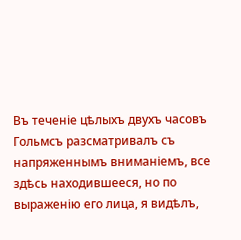Въ теченіе цѣлыхъ двухъ часовъ Гольмсъ разсматривалъ съ напряженнымъ вниманіемъ, все здѣсь находившееся, но по выраженію его лица, я видѣлъ,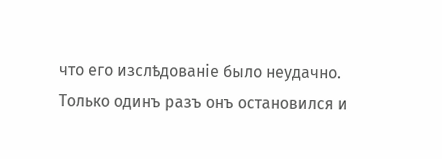что его изслѣдованіе было неудачно.
Только одинъ разъ онъ остановился и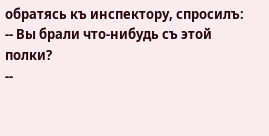обратясь къ инспектору, спросилъ:
-- Вы брали что-нибудь съ этой полки?
--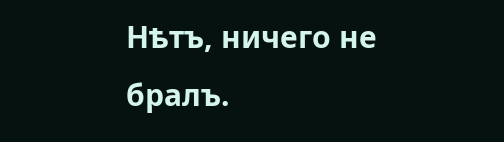Нѣтъ, ничего не бралъ.